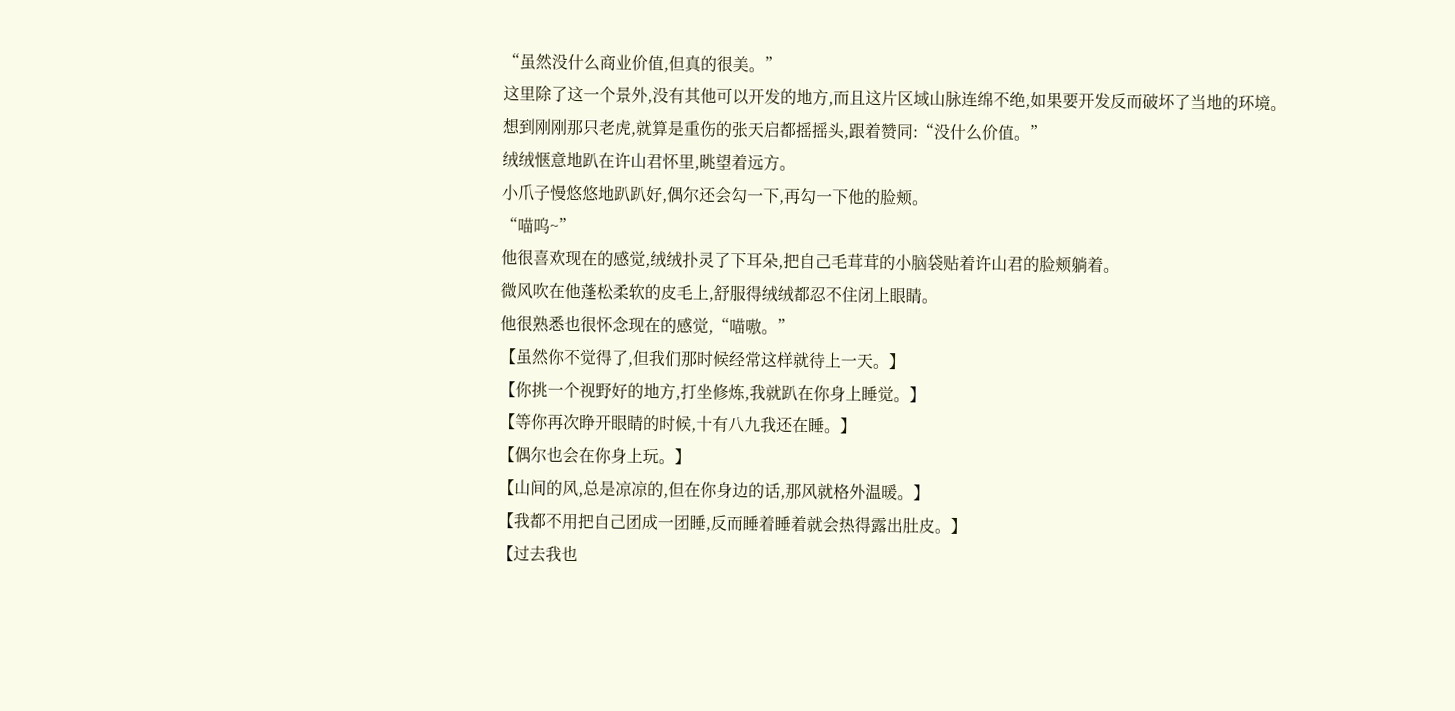“虽然没什么商业价值,但真的很美。”
这里除了这一个景外,没有其他可以开发的地方,而且这片区域山脉连绵不绝,如果要开发反而破坏了当地的环境。
想到刚刚那只老虎,就算是重伤的张天启都摇摇头,跟着赞同:“没什么价值。”
绒绒惬意地趴在许山君怀里,眺望着远方。
小爪子慢悠悠地趴趴好,偶尔还会勾一下,再勾一下他的脸颊。
“喵呜~”
他很喜欢现在的感觉,绒绒扑灵了下耳朵,把自己毛茸茸的小脑袋贴着许山君的脸颊躺着。
微风吹在他蓬松柔软的皮毛上,舒服得绒绒都忍不住闭上眼睛。
他很熟悉也很怀念现在的感觉,“喵嗷。”
【虽然你不觉得了,但我们那时候经常这样就待上一天。】
【你挑一个视野好的地方,打坐修炼,我就趴在你身上睡觉。】
【等你再次睁开眼睛的时候,十有八九我还在睡。】
【偶尔也会在你身上玩。】
【山间的风,总是凉凉的,但在你身边的话,那风就格外温暖。】
【我都不用把自己团成一团睡,反而睡着睡着就会热得露出肚皮。】
【过去我也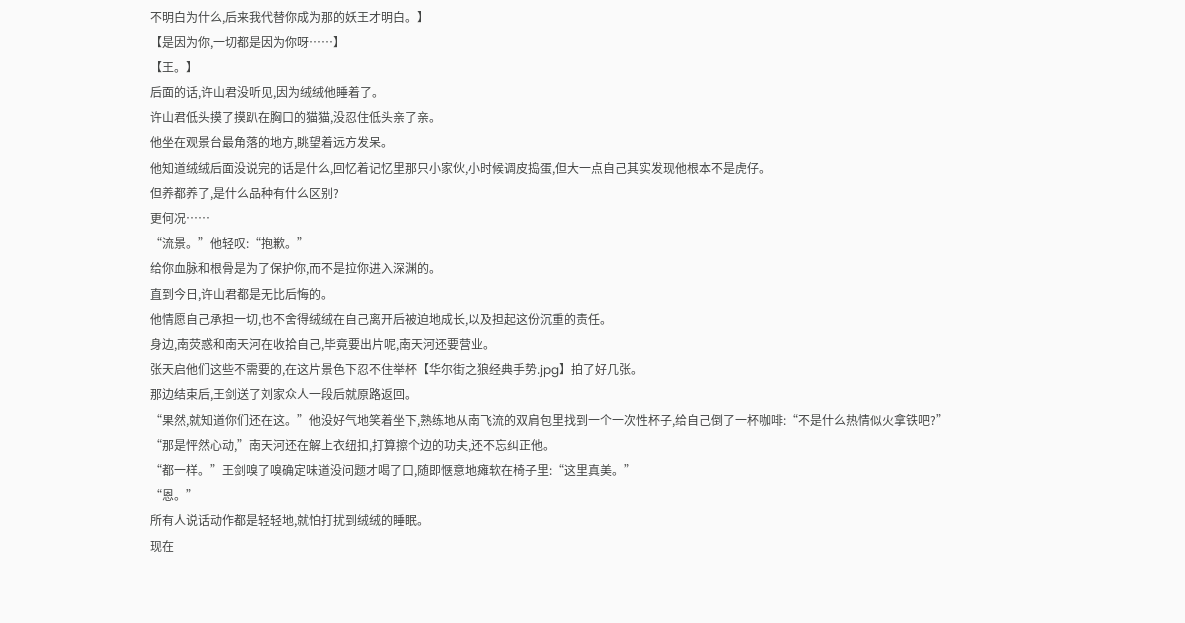不明白为什么,后来我代替你成为那的妖王才明白。】
【是因为你,一切都是因为你呀……】
【王。】
后面的话,许山君没听见,因为绒绒他睡着了。
许山君低头摸了摸趴在胸口的猫猫,没忍住低头亲了亲。
他坐在观景台最角落的地方,眺望着远方发呆。
他知道绒绒后面没说完的话是什么,回忆着记忆里那只小家伙,小时候调皮捣蛋,但大一点自己其实发现他根本不是虎仔。
但养都养了,是什么品种有什么区别?
更何况……
“流景。”他轻叹:“抱歉。”
给你血脉和根骨是为了保护你,而不是拉你进入深渊的。
直到今日,许山君都是无比后悔的。
他情愿自己承担一切,也不舍得绒绒在自己离开后被迫地成长,以及担起这份沉重的责任。
身边,南荧惑和南天河在收拾自己,毕竟要出片呢,南天河还要营业。
张天启他们这些不需要的,在这片景色下忍不住举杯【华尔街之狼经典手势.jpg】拍了好几张。
那边结束后,王剑送了刘家众人一段后就原路返回。
“果然,就知道你们还在这。”他没好气地笑着坐下,熟练地从南飞流的双肩包里找到一个一次性杯子,给自己倒了一杯咖啡:“不是什么热情似火拿铁吧?”
“那是怦然心动,”南天河还在解上衣纽扣,打算擦个边的功夫,还不忘纠正他。
“都一样。”王剑嗅了嗅确定味道没问题才喝了口,随即惬意地瘫软在椅子里:“这里真美。”
“恩。”
所有人说话动作都是轻轻地,就怕打扰到绒绒的睡眠。
现在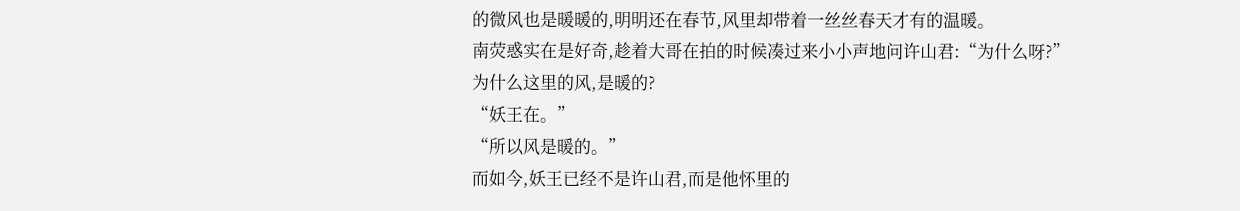的微风也是暖暖的,明明还在春节,风里却带着一丝丝春天才有的温暖。
南荧惑实在是好奇,趁着大哥在拍的时候凑过来小小声地问许山君:“为什么呀?”
为什么这里的风,是暖的?
“妖王在。”
“所以风是暖的。”
而如今,妖王已经不是许山君,而是他怀里的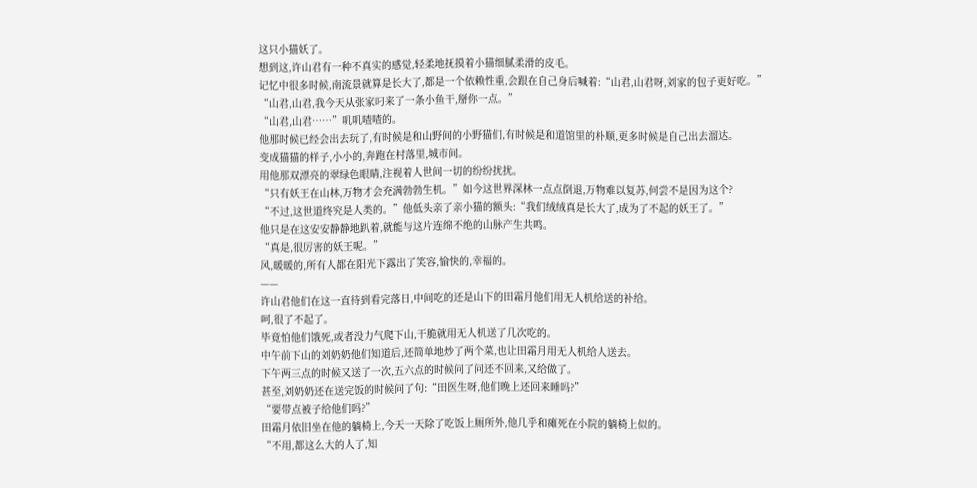这只小猫妖了。
想到这,许山君有一种不真实的感觉,轻柔地抚摸着小猫细腻柔滑的皮毛。
记忆中很多时候,南流景就算是长大了,都是一个依赖性重,会跟在自己身后喊着:“山君,山君呀,刘家的包子更好吃。”
“山君,山君,我今天从张家叼来了一条小鱼干,掰你一点。”
“山君,山君……”叽叽喳喳的。
他那时候已经会出去玩了,有时候是和山野间的小野猫们,有时候是和道馆里的朴顺,更多时候是自己出去溜达。
变成猫猫的样子,小小的,奔跑在村落里,城市间。
用他那双漂亮的翠绿色眼睛,注视着人世间一切的纷纷扰扰。
“只有妖王在山林,万物才会充满勃勃生机。”如今这世界深林一点点倒退,万物难以复苏,何尝不是因为这个?
“不过,这世道终究是人类的。”他低头亲了亲小猫的额头:“我们绒绒真是长大了,成为了不起的妖王了。”
他只是在这安安静静地趴着,就能与这片连绵不绝的山脉产生共鸣。
“真是,很厉害的妖王呢。”
风,暖暖的,所有人都在阳光下露出了笑容,愉快的,幸福的。
——
许山君他们在这一直待到看完落日,中间吃的还是山下的田霜月他们用无人机给送的补给。
呵,很了不起了。
毕竟怕他们饿死,或者没力气爬下山,干脆就用无人机送了几次吃的。
中午前下山的刘奶奶他们知道后,还简单地炒了两个菜,也让田霜月用无人机给人送去。
下午两三点的时候又送了一次,五六点的时候问了问还不回来,又给做了。
甚至,刘奶奶还在送完饭的时候问了句:“田医生呀,他们晚上还回来睡吗?”
“要带点被子给他们吗?”
田霜月依旧坐在他的躺椅上,今天一天除了吃饭上厕所外,他几乎和瘫死在小院的躺椅上似的。
“不用,都这么大的人了,知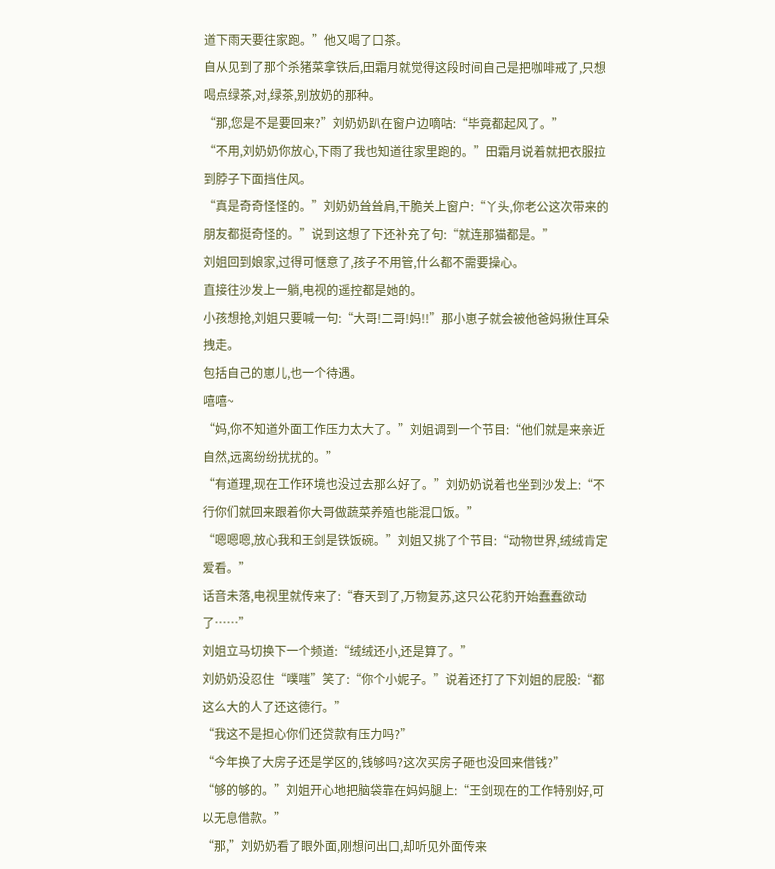道下雨天要往家跑。”他又喝了口茶。
自从见到了那个杀猪菜拿铁后,田霜月就觉得这段时间自己是把咖啡戒了,只想喝点绿茶,对,绿茶,别放奶的那种。
“那,您是不是要回来?”刘奶奶趴在窗户边嘀咕:“毕竟都起风了。”
“不用,刘奶奶你放心,下雨了我也知道往家里跑的。”田霜月说着就把衣服拉到脖子下面挡住风。
“真是奇奇怪怪的。”刘奶奶耸耸肩,干脆关上窗户:“丫头,你老公这次带来的朋友都挺奇怪的。”说到这想了下还补充了句:“就连那猫都是。”
刘姐回到娘家,过得可惬意了,孩子不用管,什么都不需要操心。
直接往沙发上一躺,电视的遥控都是她的。
小孩想抢,刘姐只要喊一句:“大哥!二哥!妈!!”那小崽子就会被他爸妈揪住耳朵拽走。
包括自己的崽儿,也一个待遇。
嘻嘻~
“妈,你不知道外面工作压力太大了。”刘姐调到一个节目:“他们就是来亲近自然,远离纷纷扰扰的。”
“有道理,现在工作环境也没过去那么好了。”刘奶奶说着也坐到沙发上:“不行你们就回来跟着你大哥做蔬菜养殖也能混口饭。”
“嗯嗯嗯,放心我和王剑是铁饭碗。”刘姐又挑了个节目:“动物世界,绒绒肯定爱看。”
话音未落,电视里就传来了:“春天到了,万物复苏,这只公花豹开始蠢蠢欲动了……”
刘姐立马切换下一个频道:“绒绒还小,还是算了。”
刘奶奶没忍住“噗嗤”笑了:“你个小妮子。”说着还打了下刘姐的屁股:“都这么大的人了还这德行。”
“我这不是担心你们还贷款有压力吗?”
“今年换了大房子还是学区的,钱够吗?这次买房子砸也没回来借钱?”
“够的够的。”刘姐开心地把脑袋靠在妈妈腿上:“王剑现在的工作特别好,可以无息借款。”
“那,”刘奶奶看了眼外面,刚想问出口,却听见外面传来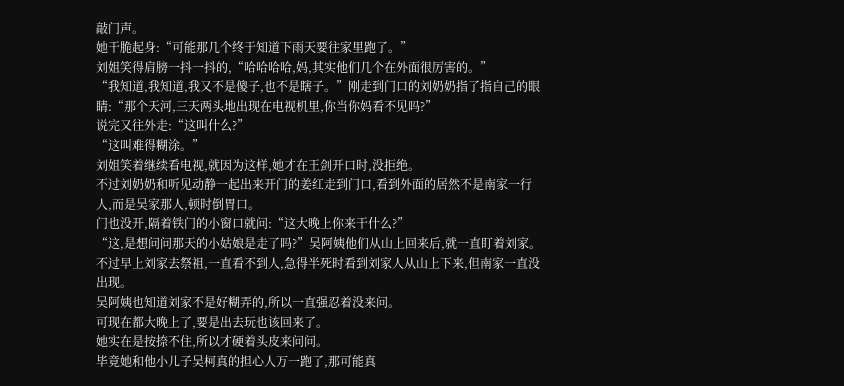敲门声。
她干脆起身:“可能那几个终于知道下雨天要往家里跑了。”
刘姐笑得肩膀一抖一抖的,“哈哈哈哈,妈,其实他们几个在外面很厉害的。”
“我知道,我知道,我又不是傻子,也不是瞎子。”刚走到门口的刘奶奶指了指自己的眼睛:“那个天河,三天两头地出现在电视机里,你当你妈看不见吗?”
说完又往外走:“这叫什么?”
“这叫难得糊涂。”
刘姐笑着继续看电视,就因为这样,她才在王剑开口时,没拒绝。
不过刘奶奶和听见动静一起出来开门的姜红走到门口,看到外面的居然不是南家一行人,而是吴家那人,顿时倒胃口。
门也没开,隔着铁门的小窗口就问:“这大晚上你来干什么?”
“这,是想问问那天的小姑娘是走了吗?”吴阿姨他们从山上回来后,就一直盯着刘家。
不过早上刘家去祭祖,一直看不到人,急得半死时看到刘家人从山上下来,但南家一直没出现。
吴阿姨也知道刘家不是好糊弄的,所以一直强忍着没来问。
可现在都大晚上了,要是出去玩也该回来了。
她实在是按捺不住,所以才硬着头皮来问问。
毕竟她和他小儿子吴柯真的担心人万一跑了,那可能真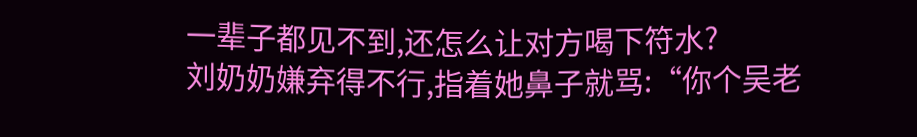一辈子都见不到,还怎么让对方喝下符水?
刘奶奶嫌弃得不行,指着她鼻子就骂:“你个吴老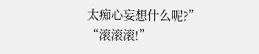太痴心妄想什么呢?”
“滚滚滚!”